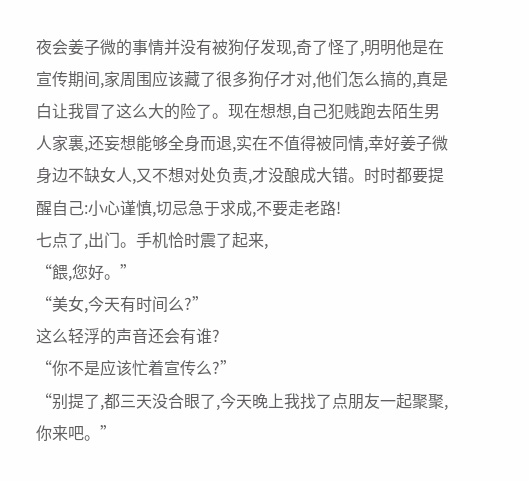夜会姜子微的事情并没有被狗仔发现,奇了怪了,明明他是在宣传期间,家周围应该藏了很多狗仔才对,他们怎么搞的,真是白让我冒了这么大的险了。现在想想,自己犯贱跑去陌生男人家裏,还妄想能够全身而退,实在不值得被同情,幸好姜子微身边不缺女人,又不想对处负责,才没酿成大错。时时都要提醒自己:小心谨慎,切忌急于求成,不要走老路!
七点了,出门。手机恰时震了起来,
“餵,您好。”
“美女,今天有时间么?”
这么轻浮的声音还会有谁?
“你不是应该忙着宣传么?”
“别提了,都三天没合眼了,今天晚上我找了点朋友一起聚聚,你来吧。”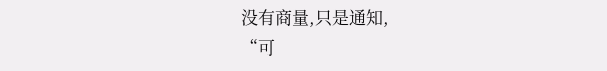没有商量,只是通知,
“可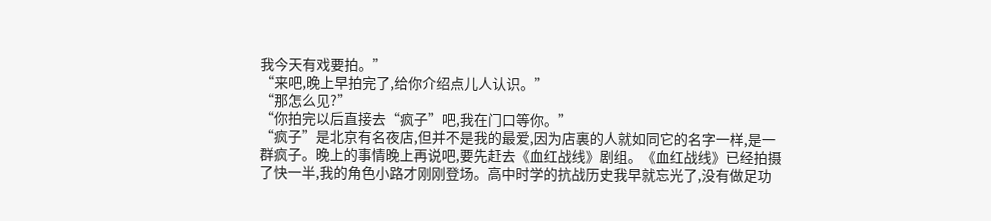我今天有戏要拍。”
“来吧,晚上早拍完了,给你介绍点儿人认识。”
“那怎么见?”
“你拍完以后直接去“疯子”吧,我在门口等你。”
“疯子”是北京有名夜店,但并不是我的最爱,因为店裏的人就如同它的名字一样,是一群疯子。晚上的事情晚上再说吧,要先赶去《血红战线》剧组。《血红战线》已经拍摄了快一半,我的角色小路才刚刚登场。高中时学的抗战历史我早就忘光了,没有做足功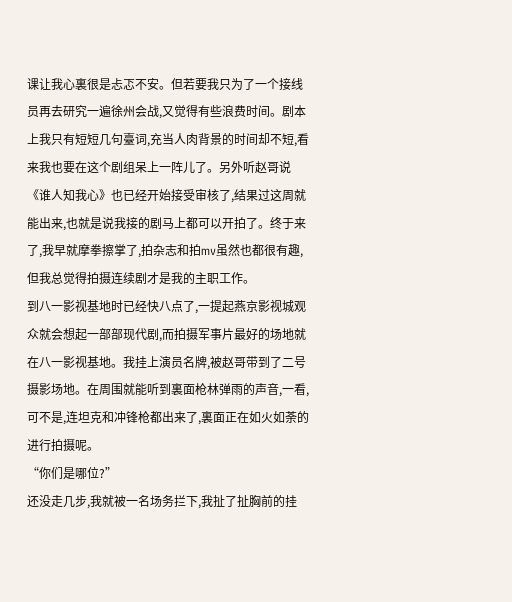课让我心裏很是忐忑不安。但若要我只为了一个接线员再去研究一遍徐州会战,又觉得有些浪费时间。剧本上我只有短短几句臺词,充当人肉背景的时间却不短,看来我也要在这个剧组呆上一阵儿了。另外听赵哥说《谁人知我心》也已经开始接受审核了,结果过这周就能出来,也就是说我接的剧马上都可以开拍了。终于来了,我早就摩拳擦掌了,拍杂志和拍mv虽然也都很有趣,但我总觉得拍摄连续剧才是我的主职工作。
到八一影视基地时已经快八点了,一提起燕京影视城观众就会想起一部部现代剧,而拍摄军事片最好的场地就在八一影视基地。我挂上演员名牌,被赵哥带到了二号摄影场地。在周围就能听到裏面枪林弹雨的声音,一看,可不是,连坦克和冲锋枪都出来了,裏面正在如火如荼的进行拍摄呢。
“你们是哪位?”
还没走几步,我就被一名场务拦下,我扯了扯胸前的挂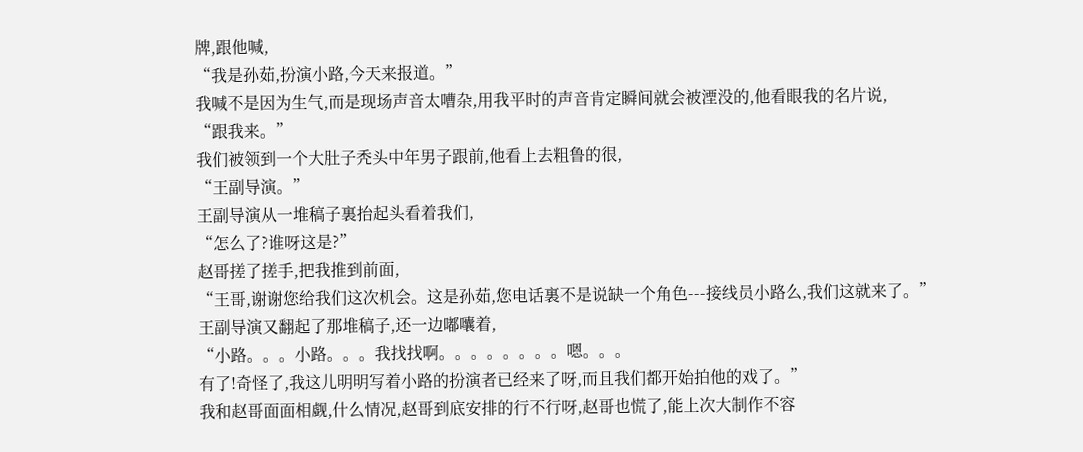牌,跟他喊,
“我是孙茹,扮演小路,今天来报道。”
我喊不是因为生气,而是现场声音太嘈杂,用我平时的声音肯定瞬间就会被湮没的,他看眼我的名片说,
“跟我来。”
我们被领到一个大肚子秃头中年男子跟前,他看上去粗鲁的很,
“王副导演。”
王副导演从一堆稿子裏抬起头看着我们,
“怎么了?谁呀这是?”
赵哥搓了搓手,把我推到前面,
“王哥,谢谢您给我们这次机会。这是孙茹,您电话裏不是说缺一个角色---接线员小路么,我们这就来了。”
王副导演又翻起了那堆稿子,还一边嘟囔着,
“小路。。。小路。。。我找找啊。。。。。。。。嗯。。。
有了!奇怪了,我这儿明明写着小路的扮演者已经来了呀,而且我们都开始拍他的戏了。”
我和赵哥面面相觑,什么情况,赵哥到底安排的行不行呀,赵哥也慌了,能上次大制作不容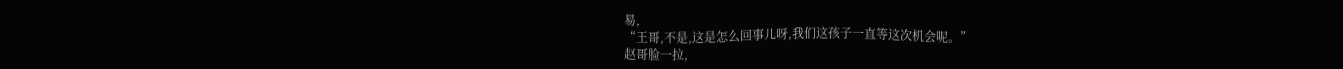易,
“王哥,不是,这是怎么回事儿呀,我们这孩子一直等这次机会呢。”
赵哥脸一拉,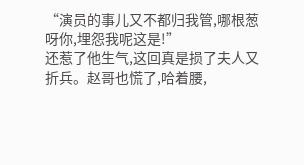“演员的事儿又不都归我管,哪根葱呀你,埋怨我呢这是!”
还惹了他生气,这回真是损了夫人又折兵。赵哥也慌了,哈着腰,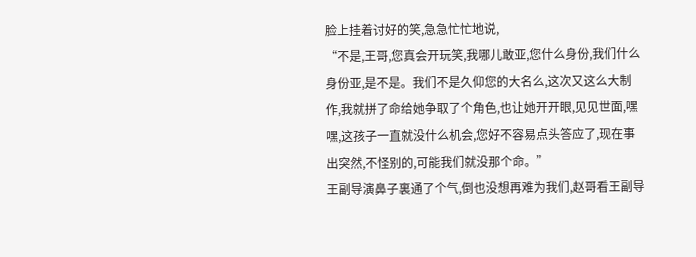脸上挂着讨好的笑,急急忙忙地说,
“不是,王哥,您真会开玩笑,我哪儿敢亚,您什么身份,我们什么身份亚,是不是。我们不是久仰您的大名么,这次又这么大制作,我就拼了命给她争取了个角色,也让她开开眼,见见世面,嘿嘿,这孩子一直就没什么机会,您好不容易点头答应了,现在事出突然,不怪别的,可能我们就没那个命。”
王副导演鼻子裏通了个气,倒也没想再难为我们,赵哥看王副导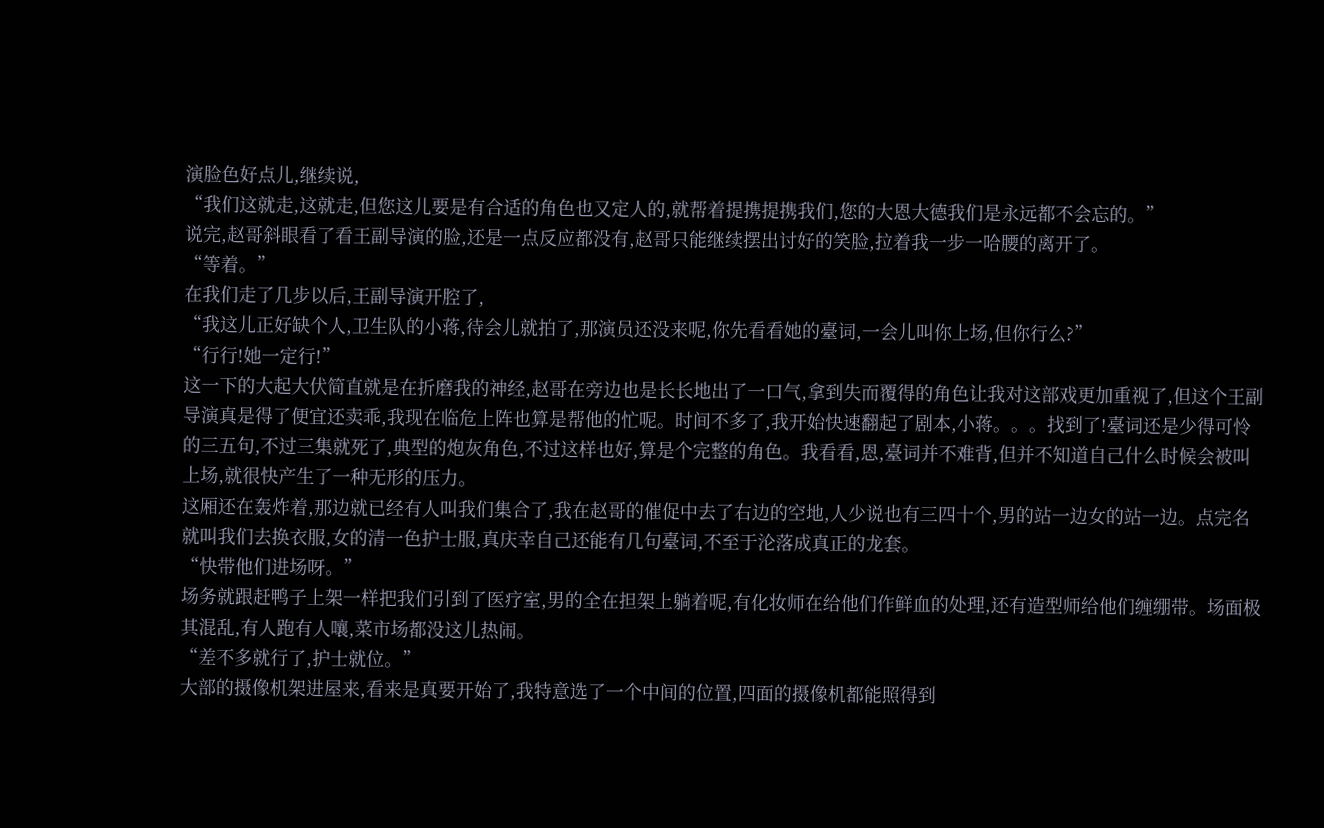演脸色好点儿,继续说,
“我们这就走,这就走,但您这儿要是有合适的角色也又定人的,就帮着提携提携我们,您的大恩大德我们是永远都不会忘的。”
说完,赵哥斜眼看了看王副导演的脸,还是一点反应都没有,赵哥只能继续摆出讨好的笑脸,拉着我一步一哈腰的离开了。
“等着。”
在我们走了几步以后,王副导演开腔了,
“我这儿正好缺个人,卫生队的小蒋,待会儿就拍了,那演员还没来呢,你先看看她的臺词,一会儿叫你上场,但你行么?”
“行行!她一定行!”
这一下的大起大伏简直就是在折磨我的神经,赵哥在旁边也是长长地出了一口气,拿到失而覆得的角色让我对这部戏更加重视了,但这个王副导演真是得了便宜还卖乖,我现在临危上阵也算是帮他的忙呢。时间不多了,我开始快速翻起了剧本,小蒋。。。找到了!臺词还是少得可怜的三五句,不过三集就死了,典型的炮灰角色,不过这样也好,算是个完整的角色。我看看,恩,臺词并不难背,但并不知道自己什么时候会被叫上场,就很快产生了一种无形的压力。
这厢还在轰炸着,那边就已经有人叫我们集合了,我在赵哥的催促中去了右边的空地,人少说也有三四十个,男的站一边女的站一边。点完名就叫我们去换衣服,女的清一色护士服,真庆幸自己还能有几句臺词,不至于沦落成真正的龙套。
“快带他们进场呀。”
场务就跟赶鸭子上架一样把我们引到了医疗室,男的全在担架上躺着呢,有化妆师在给他们作鲜血的处理,还有造型师给他们缠绷带。场面极其混乱,有人跑有人嚷,菜市场都没这儿热闹。
“差不多就行了,护士就位。”
大部的摄像机架进屋来,看来是真要开始了,我特意选了一个中间的位置,四面的摄像机都能照得到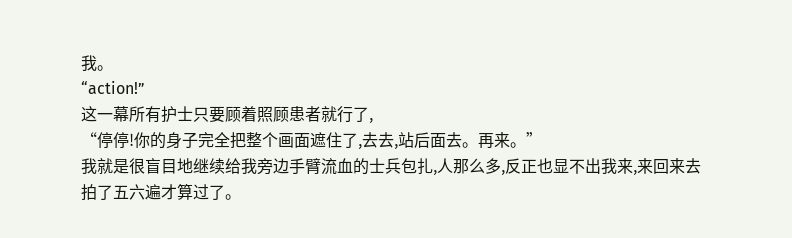我。
“action!”
这一幕所有护士只要顾着照顾患者就行了,
“停停!你的身子完全把整个画面遮住了,去去,站后面去。再来。”
我就是很盲目地继续给我旁边手臂流血的士兵包扎,人那么多,反正也显不出我来,来回来去拍了五六遍才算过了。